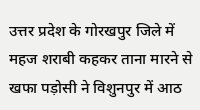उत्तर प्रदेश के गोरखपुर जिले में महज शराबी कहकर ताना मारने से खफा पड़ोसी ने विशुनपुर में आठ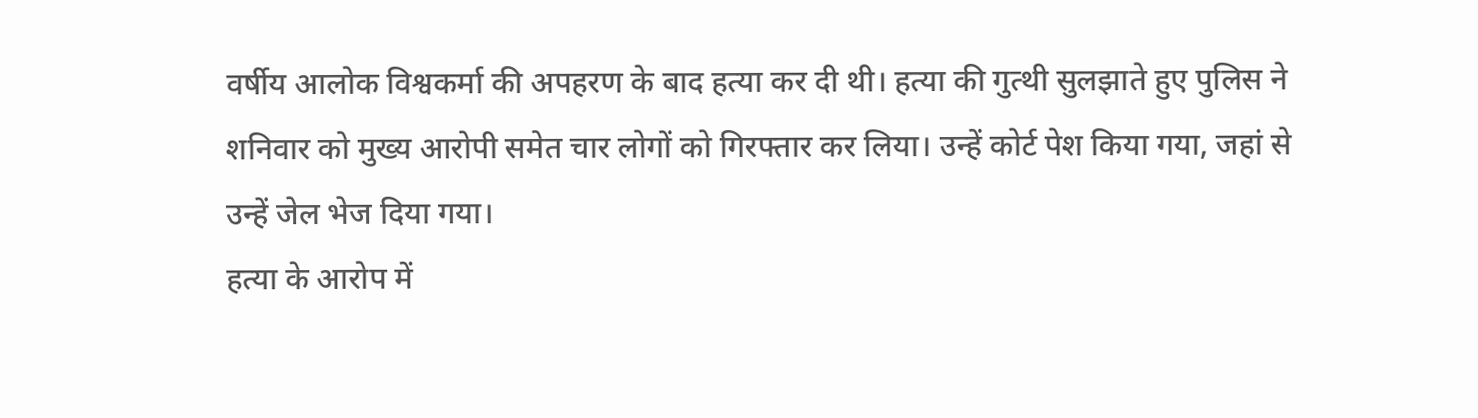वर्षीय आलोक विश्वकर्मा की अपहरण के बाद हत्या कर दी थी। हत्या की गुत्थी सुलझाते हुए पुलिस ने शनिवार को मुख्य आरोपी समेत चार लोगों को गिरफ्तार कर लिया। उन्हें कोर्ट पेश किया गया, जहां से उन्हें जेल भेज दिया गया।
हत्या के आरोप में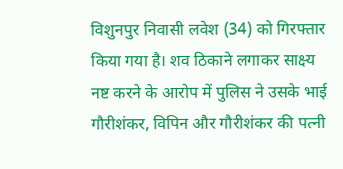विशुनपुर निवासी लवेश (34) को गिरफ्तार किया गया है। शव ठिकाने लगाकर साक्ष्य नष्ट करने के आरोप में पुलिस ने उसके भाई गौरीशंकर, विपिन और गौरीशंकर की पत्नी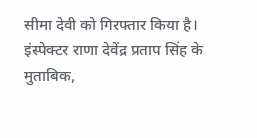सीमा देवी को गिरफ्तार किया है। इंस्पेक्टर राणा देवेंद्र प्रताप सिंह के मुताबिक,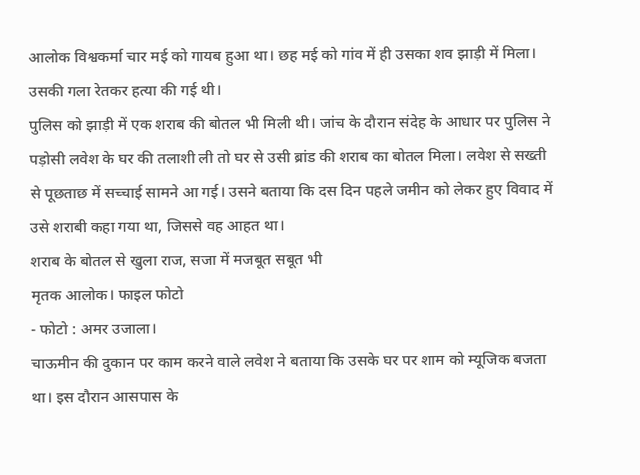आलोक विश्वकर्मा चार मई को गायब हुआ था। छह मई को गांव में ही उसका शव झाड़ी में मिला। उसकी गला रेतकर हत्या की गई थी।
पुलिस को झाड़ी में एक शराब की बोतल भी मिली थी। जांच के दौरान संदेह के आधार पर पुलिस ने पड़ोसी लवेश के घर की तलाशी ली तो घर से उसी ब्रांड की शराब का बोतल मिला। लवेश से सख्ती से पूछताछ में सच्चाई सामने आ गई। उसने बताया कि दस दिन पहले जमीन को लेकर हुए विवाद में उसे शराबी कहा गया था, जिससे वह आहत था।
शराब के बोतल से खुला राज, सजा में मजबूत सबूत भी
मृतक आलोक। फाइल फोटो
- फोटो : अमर उजाला।
चाऊमीन की दुकान पर काम करने वाले लवेश ने बताया कि उसके घर पर शाम को म्यूजिक बजता था। इस दौरान आसपास के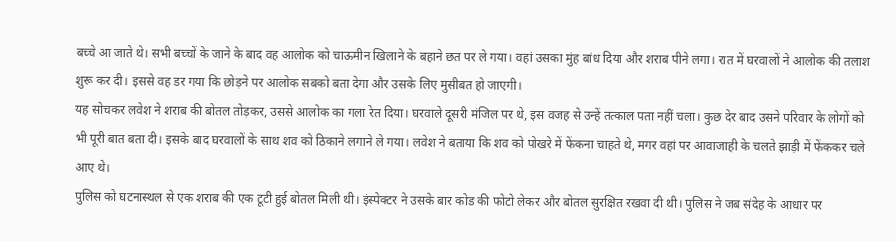बच्चे आ जाते थे। सभी बच्चों के जाने के बाद वह आलोक को चाऊमीन खिलाने के बहाने छत पर ले गया। वहां उसका मुंह बांध दिया और शराब पीने लगा। रात में घरवालों ने आलोक की तलाश शुरू कर दी। इससे वह डर गया कि छोड़ने पर आलोक सबको बता देगा और उसके लिए मुसीबत हो जाएगी।
यह सोचकर लवेश ने शराब की बोतल तोड़कर, उससे आलोक का गला रेत दिया। घरवाले दूसरी मंजिल पर थे, इस वजह से उन्हें तत्काल पता नहीं चला। कुछ देर बाद उसने परिवार के लोगों को भी पूरी बात बता दी। इसके बाद घरवालों के साथ शव को ठिकाने लगाने ले गया। लवेश ने बताया कि शव को पोखरे में फेंकना चाहते थे, मगर वहां पर आवाजाही के चलते झाड़ी में फेंककर चले आए थे।
पुलिस को घटनास्थल से एक शराब की एक टूटी हुई बोतल मिली थी। इंस्पेक्टर ने उसके बार कोड की फोटो लेकर और बोतल सुरक्षित रखवा दी थी। पुलिस ने जब संदेह के आधार पर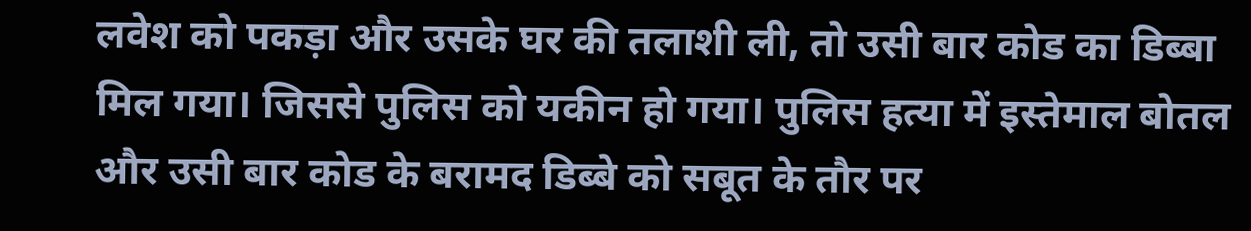लवेश को पकड़ा और उसके घर की तलाशी ली, तो उसी बार कोड का डिब्बा मिल गया। जिससे पुलिस को यकीन हो गया। पुलिस हत्या में इस्तेमाल बोतल और उसी बार कोड के बरामद डिब्बे को सबूत के तौर पर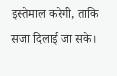इस्तेमाल करेगी, ताकि सजा दिलाई जा सके।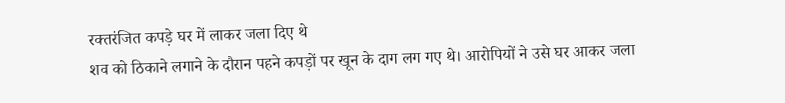रक्तरंजित कपड़े घर में लाकर जला दिए थे
शव को ठिकाने लगाने के दौरान पहने कपड़ों पर खून के दाग लग गए थे। आरोपियों ने उसे घर आकर जला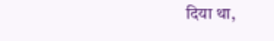दिया था,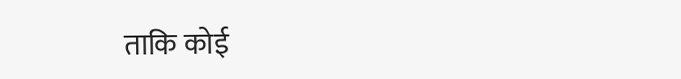ताकि कोई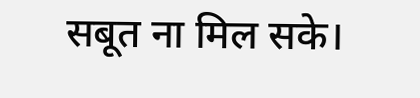सबूत ना मिल सके।